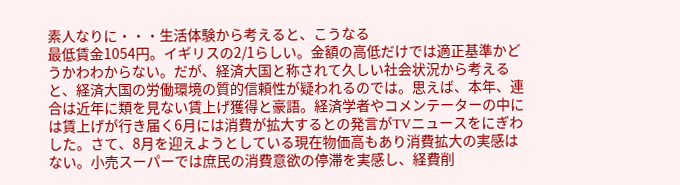素人なりに・・・生活体験から考えると、こうなる
最低賃金1054円。イギリスの2/1らしい。金額の高低だけでは適正基準かどうかわわからない。だが、経済大国と称されて久しい社会状況から考えると、経済大国の労働環境の質的信頼性が疑われるのでは。思えば、本年、連合は近年に類を見ない賃上げ獲得と豪語。経済学者やコメンテーターの中には賃上げが行き届く6月には消費が拡大するとの発言がTVニュースをにぎわした。さて、8月を迎えようとしている現在物価高もあり消費拡大の実感はない。小売スーパーでは庶民の消費意欲の停滞を実感し、経費削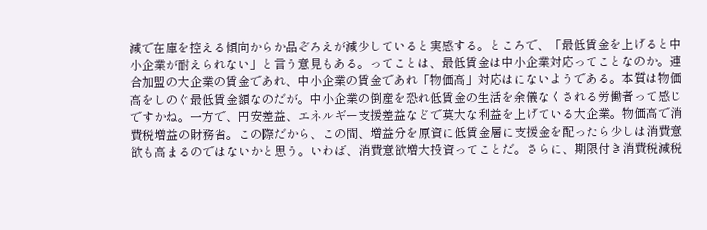減で在庫を控える傾向からか品ぞろえが減少していると実感する。ところで、「最低賃金を上げると中小企業が耐えられない」と言う意見もある。ってことは、最低賃金は中小企業対応ってことなのか。連合加盟の大企業の賃金であれ、中小企業の賃金であれ「物価高」対応はにないようである。本質は物価高をしのぐ最低賃金額なのだが。中小企業の倒産を恐れ低賃金の生活を余儀なくされる労働者って感じですかね。一方で、円安差益、エネルギー支援差益などで莫大な利益を上げている大企業。物価高で消費税増益の財務省。この際だから、この間、増益分を原資に低賃金層に支援金を配ったら少しは消費意欲も高まるのではないかと思う。いわば、消費意欲増大投資ってことだ。さらに、期限付き消費税減税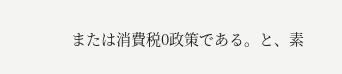または消費税0政策である。と、素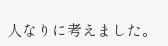人なりに考えました。